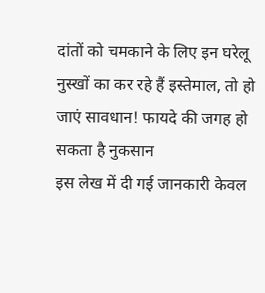दांतों को चमकाने के लिए इन घरेलू नुस्खों का कर रहे हैं इस्तेमाल, तो हो जाएं सावधान! फायदे की जगह हो सकता है नुकसान
इस लेख में दी गई जानकारी केवल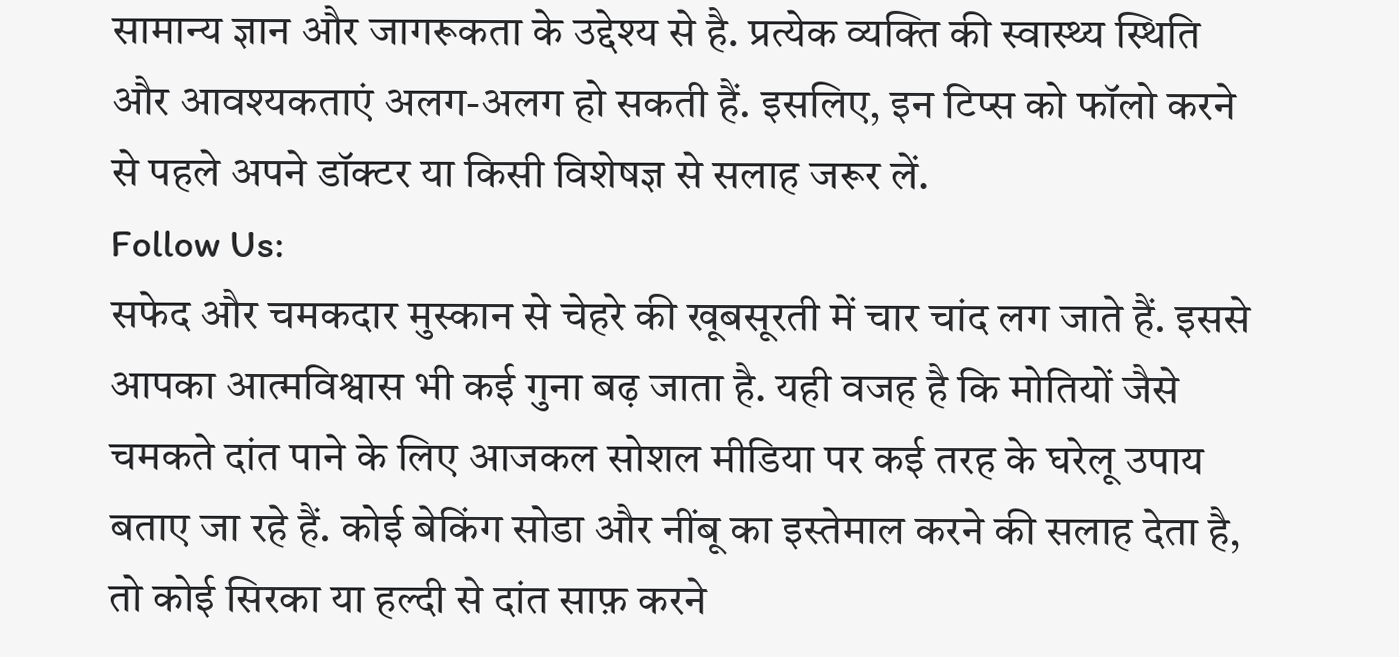सामान्य ज्ञान और जागरूकता के उद्देश्य से है. प्रत्येक व्यक्ति की स्वास्थ्य स्थिति और आवश्यकताएं अलग-अलग हो सकती हैं. इसलिए, इन टिप्स को फॉलो करने से पहले अपने डॉक्टर या किसी विशेषज्ञ से सलाह जरूर लें.
Follow Us:
सफेद और चमकदार मुस्कान से चेहरे की खूबसूरती में चार चांद लग जाते हैं. इससे आपका आत्मविश्वास भी कई गुना बढ़ जाता है. यही वजह है कि मोतियों जैसे चमकते दांत पाने के लिए आजकल सोशल मीडिया पर कई तरह के घरेलू उपाय बताए जा रहे हैं. कोई बेकिंग सोडा और नींबू का इस्तेमाल करने की सलाह देता है, तो कोई सिरका या हल्दी से दांत साफ़ करने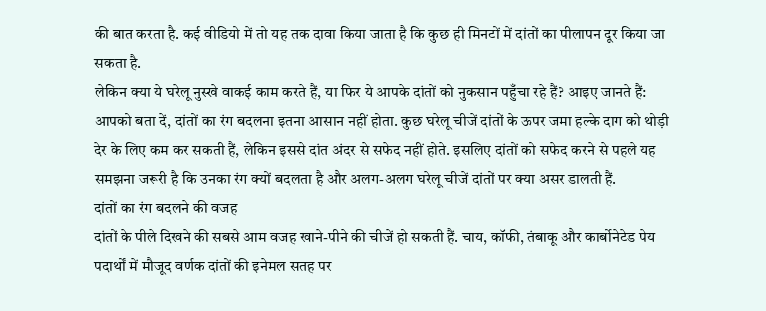की बात करता है. कई वीडियो में तो यह तक दावा किया जाता है कि कुछ ही मिनटों में दांतों का पीलापन दूर किया जा सकता है.
लेकिन क्या ये घरेलू नुस्खे वाकई काम करते हैं, या फिर ये आपके दांतों को नुकसान पहुँचा रहे हैं? आइए जानते हैं:
आपको बता दें, दांतों का रंग बदलना इतना आसान नहीं होता. कुछ घरेलू चीजें दांतों के ऊपर जमा हल्के दाग को थोड़ी देर के लिए कम कर सकती हैं, लेकिन इससे दांत अंदर से सफेद नहीं होते. इसलिए दांतों को सफेद करने से पहले यह समझना जरूरी है कि उनका रंग क्यों बदलता है और अलग-अलग घरेलू चीजें दांतों पर क्या असर डालती हैं.
दांतों का रंग बदलने की वजह
दांतों के पीले दिखने की सबसे आम वजह खाने-पीने की चीजें हो सकती हैं. चाय, कॉफी, तंबाकू और कार्बोनेटेड पेय पदार्थों में मौजूद वर्णक दांतों की इनेमल सतह पर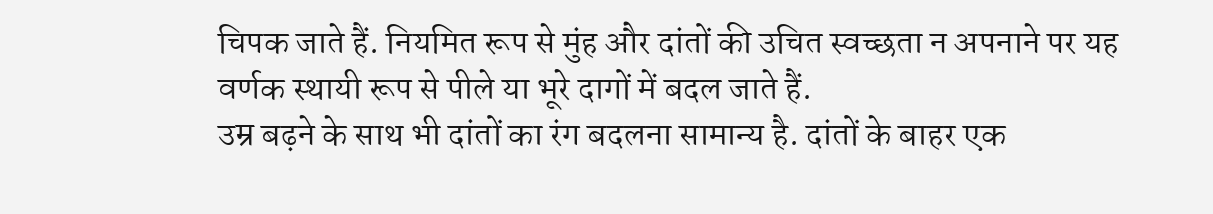चिपक जाते हैं. नियमित रूप से मुंह और दांतों की उचित स्वच्छता न अपनाने पर यह वर्णक स्थायी रूप से पीले या भूरे दागों में बदल जाते हैं.
उम्र बढ़ने के साथ भी दांतों का रंग बदलना सामान्य है. दांतों के बाहर एक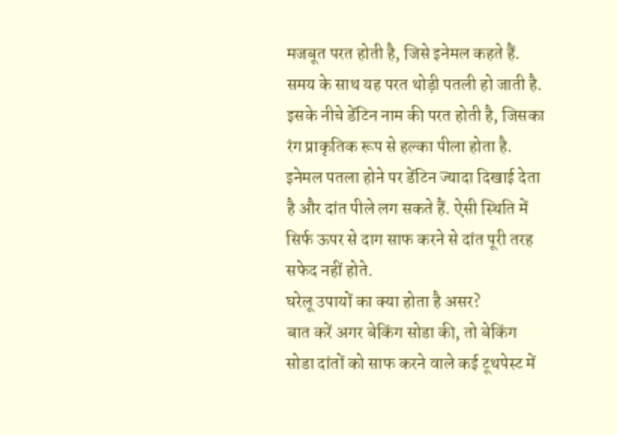मजबूत परत होती है, जिसे इनेमल कहते हैं. समय के साथ यह परत थोड़ी पतली हो जाती है. इसके नीचे डेंटिन नाम की परत होती है, जिसका रंग प्राकृतिक रूप से हल्का पीला होता है. इनेमल पतला होने पर डेंटिन ज्यादा दिखाई देता है और दांत पीले लग सकते हैं. ऐसी स्थिति में सिर्फ ऊपर से दाग साफ करने से दांत पूरी तरह सफेद नहीं होते.
घरेलू उपायों का क्या होता है असर?
बात करें अगर बेकिंग सोडा की, तो बेकिंग सोडा दांतों को साफ करने वाले कई टूथपेस्ट में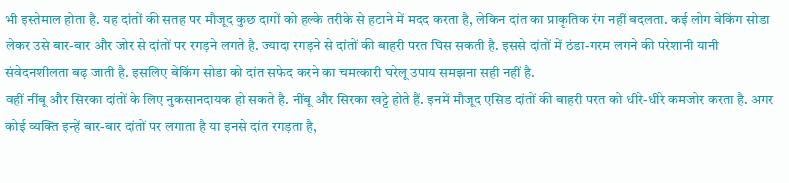भी इस्तेमाल होता है. यह दांतों की सतह पर मौजूद कुछ दागों को हल्के तरीके से हटाने में मदद करता है, लेकिन दांत का प्राकृतिक रंग नहीं बदलता. कई लोग बेकिंग सोडा लेकर उसे बार-बार और जोर से दांतों पर रगड़ने लगते है. ज्यादा रगड़ने से दांतों की बाहरी परत घिस सकती है. इससे दांतों में ठंडा-गरम लगने की परेशानी यानी संवेदनशीलता बढ़ जाती है. इसलिए बेकिंग सोडा को दांत सफेद करने का चमत्कारी घरेलू उपाय समझना सही नहीं है.
वहीं नींबू और सिरका दांतों के लिए नुकसानदायक हो सकते है. नींबू और सिरका खट्टे होते हैं. इनमें मौजूद एसिड दांतों की बाहरी परत को धीरे-धीरे कमजोर करता है. अगर कोई व्यक्ति इन्हें बार-बार दांतों पर लगाता है या इनसे दांत रगड़ता है,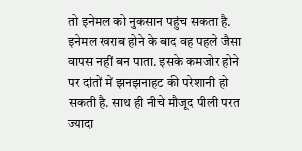तो इनेमल को नुकसान पहुंच सकता है. इनेमल खराब होने के बाद वह पहले जैसा वापस नहीं बन पाता. इसके कमजोर होने पर दांतों में झनझनाहट की परेशानी हो सकती है. साथ ही नीचे मौजूद पीली परत ज्यादा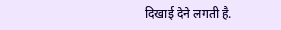दिखाई देने लगती है.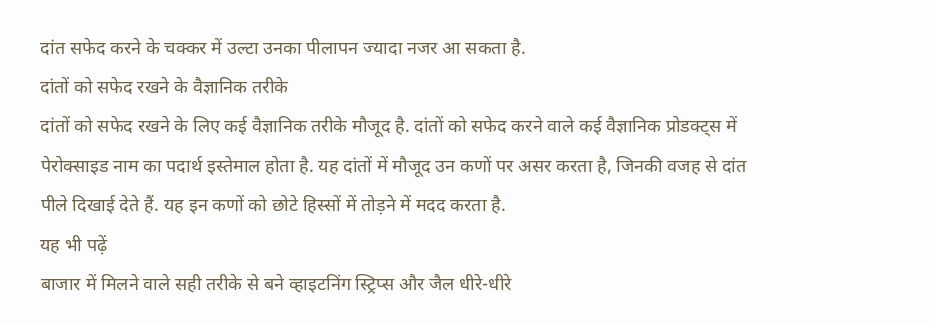दांत सफेद करने के चक्कर में उल्टा उनका पीलापन ज्यादा नजर आ सकता है.
दांतों को सफेद रखने के वैज्ञानिक तरीके
दांतों को सफेद रखने के लिए कई वैज्ञानिक तरीके मौजूद है. दांतों को सफेद करने वाले कई वैज्ञानिक प्रोडक्ट्स में पेरोक्साइड नाम का पदार्थ इस्तेमाल होता है. यह दांतों में मौजूद उन कणों पर असर करता है, जिनकी वजह से दांत पीले दिखाई देते हैं. यह इन कणों को छोटे हिस्सों में तोड़ने में मदद करता है.
यह भी पढ़ें
बाजार में मिलने वाले सही तरीके से बने व्हाइटनिंग स्ट्रिप्स और जैल धीरे-धीरे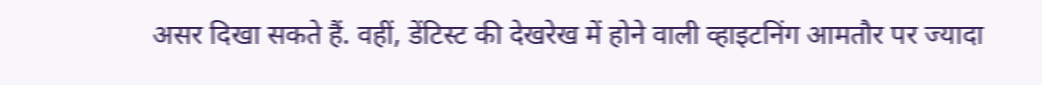असर दिखा सकते हैं. वहीं, डेंटिस्ट की देखरेख में होने वाली व्हाइटनिंग आमतौर पर ज्यादा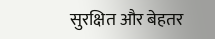सुरक्षित और बेहतर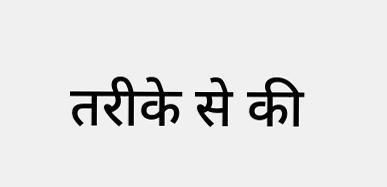तरीके से की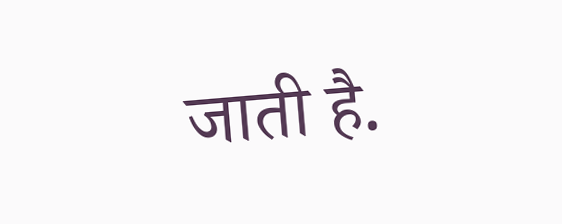जाती है.